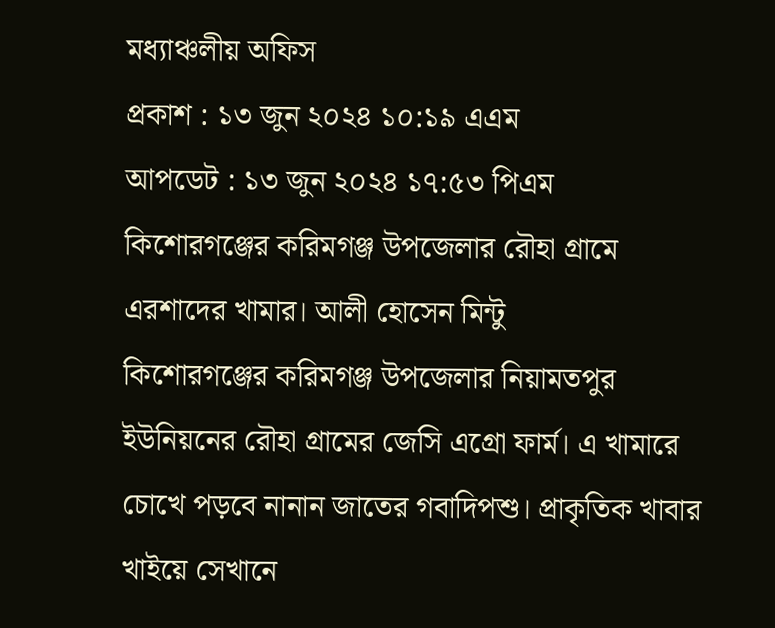মধ্যাঞ্চলীয় অফিস
প্রকাশ : ১৩ জুন ২০২৪ ১০:১৯ এএম
আপডেট : ১৩ জুন ২০২৪ ১৭:৫৩ পিএম
কিশোরগঞ্জের করিমগঞ্জ উপজেলার রৌহা গ্রামে এরশাদের খামার। আলী হোসেন মিন্টু
কিশোরগঞ্জের করিমগঞ্জ উপজেলার নিয়ামতপুর ইউনিয়নের রৌহা গ্রামের জেসি এগ্রো ফার্ম। এ খামারে চোখে পড়বে নানান জাতের গবাদিপশু। প্রাকৃতিক খাবার খাইয়ে সেখানে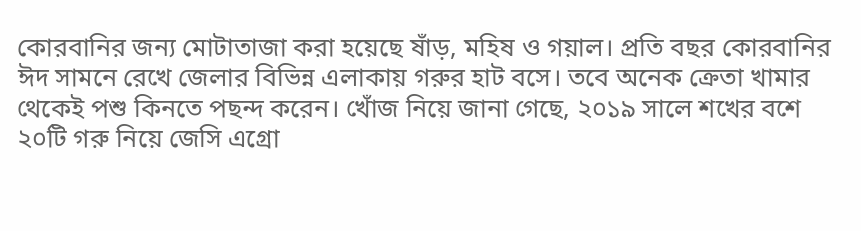কোরবানির জন্য মোটাতাজা করা হয়েছে ষাঁড়, মহিষ ও গয়াল। প্রতি বছর কোরবানির ঈদ সামনে রেখে জেলার বিভিন্ন এলাকায় গরুর হাট বসে। তবে অনেক ক্রেতা খামার থেকেই পশু কিনতে পছন্দ করেন। খোঁজ নিয়ে জানা গেছে, ২০১৯ সালে শখের বশে ২০টি গরু নিয়ে জেসি এগ্রো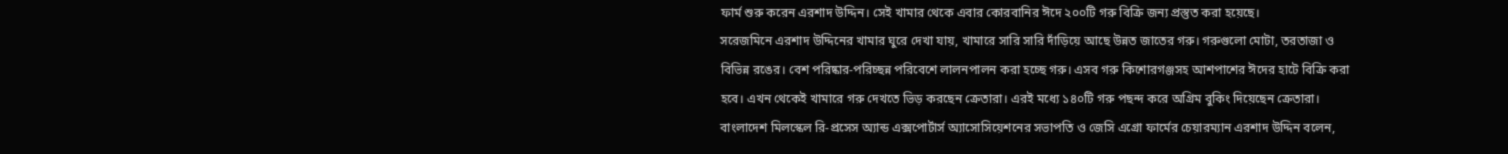ফার্ম শুরু করেন এরশাদ উদ্দিন। সেই খামার থেকে এবার কোরবানির ঈদে ২০০টি গরু বিক্রি জন্য প্রস্তুত করা হয়েছে।
সরেজমিনে এরশাদ উদ্দিনের খামার ঘুরে দেখা যায়, খামারে সারি সারি দাঁড়িয়ে আছে উন্নত জাতের গরু। গরুগুলো মোটা, তরতাজা ও বিভিন্ন রঙের। বেশ পরিষ্কার-পরিচ্ছন্ন পরিবেশে লালনপালন করা হচ্ছে গরু। এসব গরু কিশোরগঞ্জসহ আশপাশের ঈদের হাটে বিক্রি করা হবে। এখন থেকেই খামারে গরু দেখতে ভিড় করছেন ক্রেতারা। এরই মধ্যে ১৪০টি গরু পছন্দ করে অগ্রিম বুকিং দিয়েছেন ক্রেতারা।
বাংলাদেশ মিলস্কেল রি-প্রসেস অ্যান্ড এক্সপোর্টার্স অ্যাসোসিয়েশনের সভাপতি ও জেসি এগ্রো ফার্মের চেয়ারম্যান এরশাদ উদ্দিন বলেন,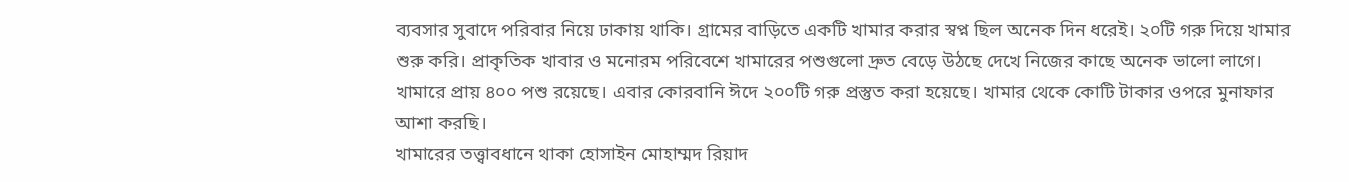ব্যবসার সুবাদে পরিবার নিয়ে ঢাকায় থাকি। গ্রামের বাড়িতে একটি খামার করার স্বপ্ন ছিল অনেক দিন ধরেই। ২০টি গরু দিয়ে খামার শুরু করি। প্রাকৃতিক খাবার ও মনোরম পরিবেশে খামারের পশুগুলো দ্রুত বেড়ে উঠছে দেখে নিজের কাছে অনেক ভালো লাগে। খামারে প্রায় ৪০০ পশু রয়েছে। এবার কোরবানি ঈদে ২০০টি গরু প্রস্তুত করা হয়েছে। খামার থেকে কোটি টাকার ওপরে মুনাফার আশা করছি।
খামারের তত্ত্বাবধানে থাকা হোসাইন মোহাম্মদ রিয়াদ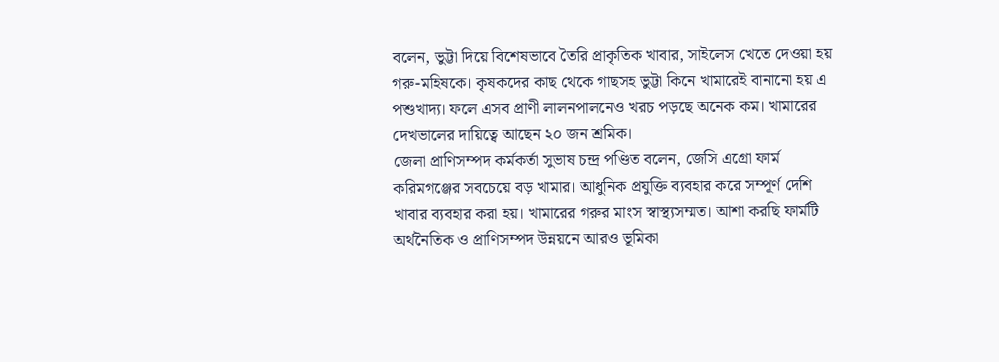বলেন, ভুট্টা দিয়ে বিশেষভাবে তৈরি প্রাকৃতিক খাবার, সাইলেস খেতে দেওয়া হয় গরু-মহিষকে। কৃষকদের কাছ থেকে গাছসহ ভুট্টা কিনে খামারেই বানানো হয় এ পশুখাদ্য। ফলে এসব প্রাণী লালনপালনেও খরচ পড়ছে অনেক কম। খামারের দেখভালের দায়িত্বে আছেন ২০ জন শ্রমিক।
জেলা প্রাণিসম্পদ কর্মকর্তা সুভাষ চন্দ্র পণ্ডিত বলেন, জেসি এগ্রো ফার্ম করিমগঞ্জের সবচেয়ে বড় খামার। আধুনিক প্রযুক্তি ব্যবহার করে সম্পূর্ণ দেশি খাবার ব্যবহার করা হয়। খামারের গরুর মাংস স্বাস্থ্যসম্মত। আশা করছি ফার্মটি অর্থনৈতিক ও প্রাণিসম্পদ উন্নয়নে আরও ভূমিকা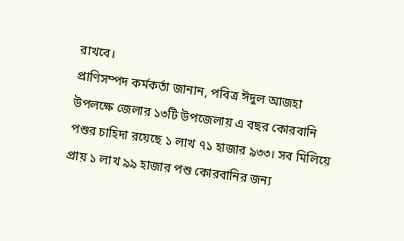রাখবে।
প্রাণিসম্পদ কর্মকর্তা জানান, পবিত্র ঈদুল আজহা উপলক্ষে জেলার ১৩টি উপজেলায় এ বছর কোরবানি পশুর চাহিদা রয়েছে ১ লাখ ৭১ হাজার ৯৩৩। সব মিলিয়ে প্রায় ১ লাখ ৯৯ হাজার পশু কোরবানির জন্য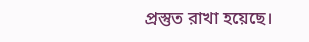প্রস্তুত রাখা হয়েছে।